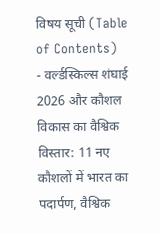विषय सूची (Table of Contents)
- वर्ल्डस्किल्स शंघाई 2026 और कौशल विकास का वैश्विक विस्तार: 11 नए कौशलों में भारत का पदार्पण, वैश्विक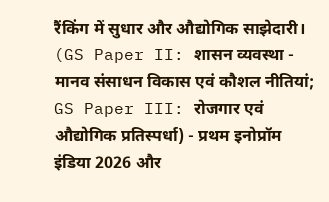रैंकिंग में सुधार और औद्योगिक साझेदारी।
(GS Paper II: शासन व्यवस्था - मानव संसाधन विकास एवं कौशल नीतियां; GS Paper III: रोजगार एवं औद्योगिक प्रतिस्पर्धा) - प्रथम इनोप्रॉम इंडिया 2026 और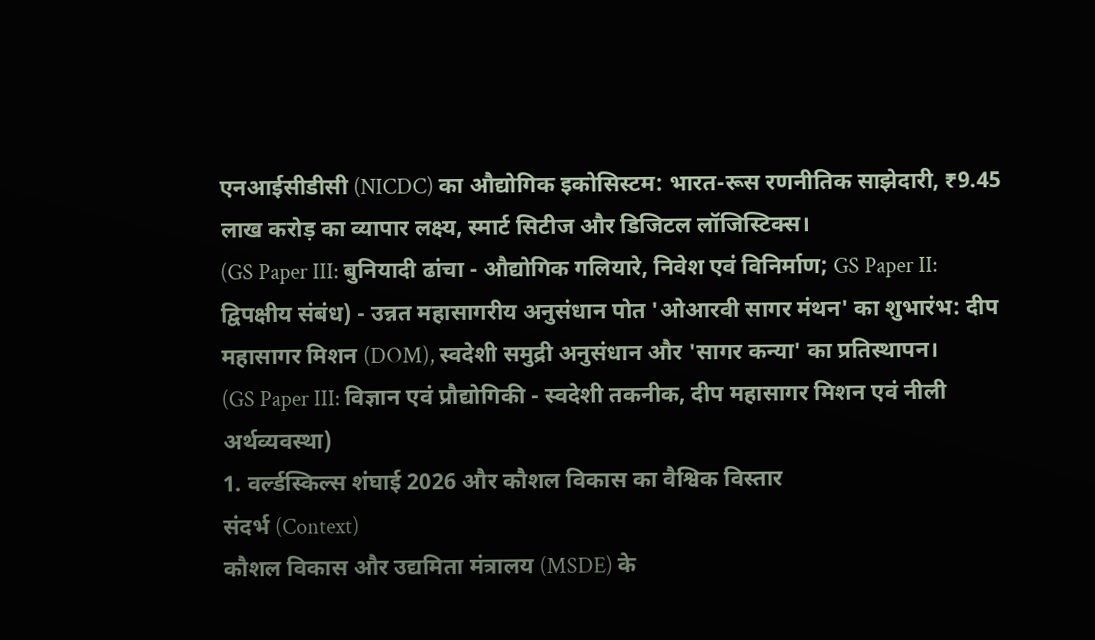एनआईसीडीसी (NICDC) का औद्योगिक इकोसिस्टम: भारत-रूस रणनीतिक साझेदारी, ₹9.45 लाख करोड़ का व्यापार लक्ष्य, स्मार्ट सिटीज और डिजिटल लॉजिस्टिक्स।
(GS Paper III: बुनियादी ढांचा - औद्योगिक गलियारे, निवेश एवं विनिर्माण; GS Paper II: द्विपक्षीय संबंध) - उन्नत महासागरीय अनुसंधान पोत 'ओआरवी सागर मंथन' का शुभारंभ: दीप महासागर मिशन (DOM), स्वदेशी समुद्री अनुसंधान और 'सागर कन्या' का प्रतिस्थापन।
(GS Paper III: विज्ञान एवं प्रौद्योगिकी - स्वदेशी तकनीक, दीप महासागर मिशन एवं नीली अर्थव्यवस्था)
1. वर्ल्डस्किल्स शंघाई 2026 और कौशल विकास का वैश्विक विस्तार
संदर्भ (Context)
कौशल विकास और उद्यमिता मंत्रालय (MSDE) के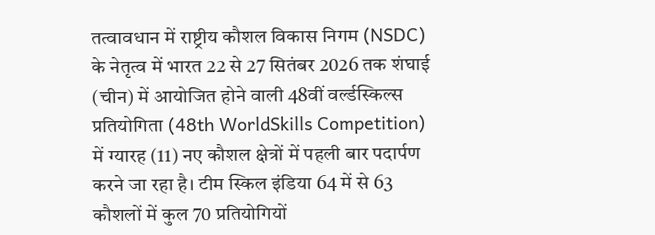तत्वावधान में राष्ट्रीय कौशल विकास निगम (NSDC) के नेतृत्व में भारत 22 से 27 सितंबर 2026 तक शंघाई (चीन) में आयोजित होने वाली 48वीं वर्ल्डस्किल्स प्रतियोगिता (48th WorldSkills Competition) में ग्यारह (11) नए कौशल क्षेत्रों में पहली बार पदार्पण करने जा रहा है। टीम स्किल इंडिया 64 में से 63 कौशलों में कुल 70 प्रतियोगियों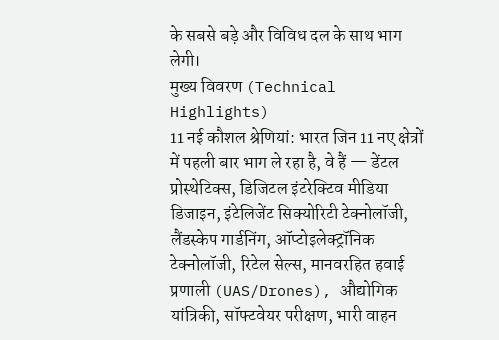के सबसे बड़े और विविध दल के साथ भाग लेगी।
मुख्य विवरण (Technical Highlights)
11 नई कौशल श्रेणियां: भारत जिन 11 नए क्षेत्रों में पहली बार भाग ले रहा है, वे हैं — डेंटल प्रोस्थेटिक्स, डिजिटल इंटरेक्टिव मीडिया डिजाइन, इंटेलिजेंट सिक्योरिटी टेक्नोलॉजी, लैंडस्केप गार्डनिंग, ऑप्टोइलेक्ट्रॉनिक टेक्नोलॉजी, रिटेल सेल्स, मानवरहित हवाई प्रणाली (UAS/Drones), औद्योगिक यांत्रिकी, सॉफ्टवेयर परीक्षण, भारी वाहन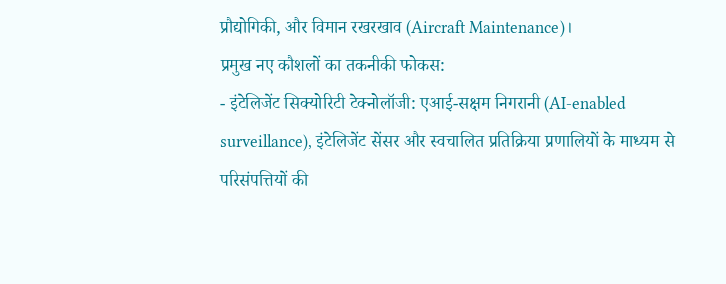प्रौद्योगिकी, और विमान रखरखाव (Aircraft Maintenance)।
प्रमुख नए कौशलों का तकनीकी फोकस:
- इंटेलिजेंट सिक्योरिटी टेक्नोलॉजी: एआई-सक्षम निगरानी (AI-enabled surveillance), इंटेलिजेंट सेंसर और स्वचालित प्रतिक्रिया प्रणालियों के माध्यम से परिसंपत्तियों की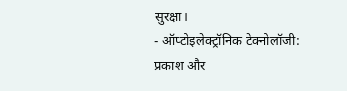सुरक्षा।
- ऑप्टोइलेक्ट्रॉनिक टेक्नोलॉजी: प्रकाश और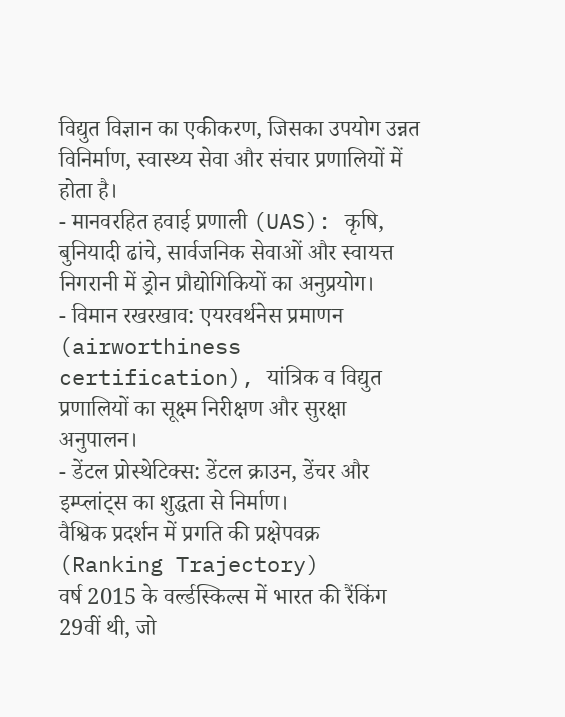विद्युत विज्ञान का एकीकरण, जिसका उपयोग उन्नत विनिर्माण, स्वास्थ्य सेवा और संचार प्रणालियों में होता है।
- मानवरहित हवाई प्रणाली (UAS): कृषि, बुनियादी ढांचे, सार्वजनिक सेवाओं और स्वायत्त निगरानी में ड्रोन प्रौद्योगिकियों का अनुप्रयोग।
- विमान रखरखाव: एयरवर्थनेस प्रमाणन (airworthiness certification), यांत्रिक व विद्युत प्रणालियों का सूक्ष्म निरीक्षण और सुरक्षा अनुपालन।
- डेंटल प्रोस्थेटिक्स: डेंटल क्राउन, डेंचर और इम्प्लांट्स का शुद्धता से निर्माण।
वैश्विक प्रदर्शन में प्रगति की प्रक्षेपवक्र (Ranking Trajectory)
वर्ष 2015 के वर्ल्डस्किल्स में भारत की रैंकिंग 29वीं थी, जो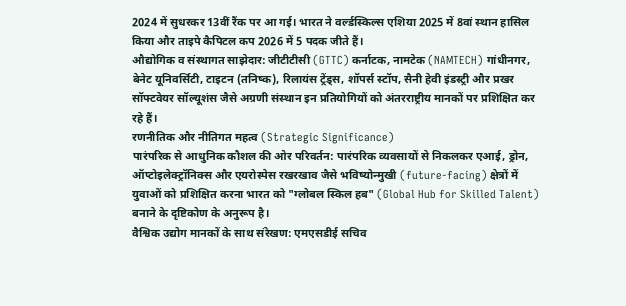2024 में सुधरकर 13वीं रैंक पर आ गई। भारत ने वर्ल्डस्किल्स एशिया 2025 में 8वां स्थान हासिल किया और ताइपे कैपिटल कप 2026 में 5 पदक जीते हैं।
औद्योगिक व संस्थागत साझेदार: जीटीटीसी (GTTC) कर्नाटक, नामटेक (NAMTECH) गांधीनगर, बेनेट यूनिवर्सिटी, टाइटन (तनिष्क), रिलायंस ट्रेंड्स, शॉपर्स स्टॉप, सैनी हेवी इंडस्ट्री और प्रखर सॉफ्टवेयर सॉल्यूशंस जैसे अग्रणी संस्थान इन प्रतियोगियों को अंतरराष्ट्रीय मानकों पर प्रशिक्षित कर रहे हैं।
रणनीतिक और नीतिगत महत्व (Strategic Significance)
पारंपरिक से आधुनिक कौशल की ओर परिवर्तन: पारंपरिक व्यवसायों से निकलकर एआई, ड्रोन, ऑप्टोइलेक्ट्रॉनिक्स और एयरोस्पेस रखरखाव जैसे भविष्योन्मुखी (future-facing) क्षेत्रों में युवाओं को प्रशिक्षित करना भारत को "ग्लोबल स्किल हब" (Global Hub for Skilled Talent) बनाने के दृष्टिकोण के अनुरूप है।
वैश्विक उद्योग मानकों के साथ संरेखण: एमएसडीई सचिव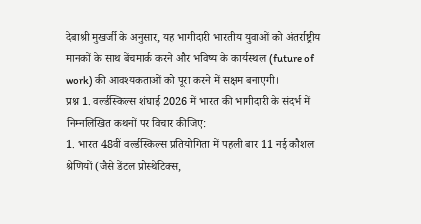देबाश्री मुखर्जी के अनुसार, यह भागीदारी भारतीय युवाओं को अंतर्राष्ट्रीय मानकों के साथ बेंचमार्क करने और भविष्य के कार्यस्थल (future of work) की आवश्यकताओं को पूरा करने में सक्षम बनाएगी।
प्रश्न 1. वर्ल्डस्किल्स शंघाई 2026 में भारत की भागीदारी के संदर्भ में निम्नलिखित कथनों पर विचार कीजिए:
1. भारत 48वीं वर्ल्डस्किल्स प्रतियोगिता में पहली बार 11 नई कौशल श्रेणियों (जैसे डेंटल प्रोस्थेटिक्स,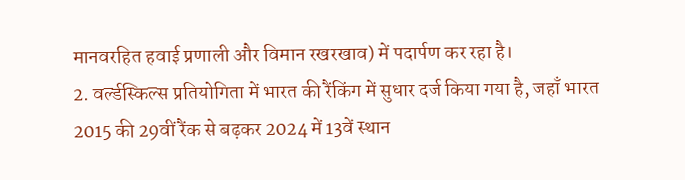मानवरहित हवाई प्रणाली और विमान रखरखाव) में पदार्पण कर रहा है।
2. वर्ल्डस्किल्स प्रतियोगिता में भारत की रैंकिंग में सुधार दर्ज किया गया है, जहाँ भारत 2015 की 29वीं रैंक से बढ़कर 2024 में 13वें स्थान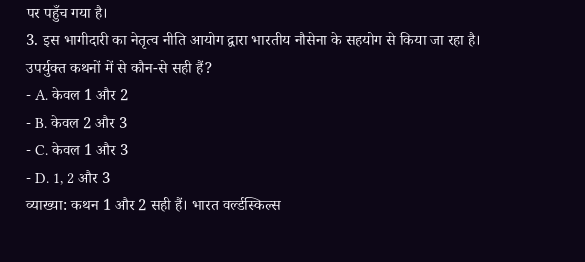पर पहुँच गया है।
3. इस भागीदारी का नेतृत्व नीति आयोग द्वारा भारतीय नौसेना के सहयोग से किया जा रहा है।
उपर्युक्त कथनों में से कौन-से सही हैं?
- A. केवल 1 और 2
- B. केवल 2 और 3
- C. केवल 1 और 3
- D. 1, 2 और 3
व्याख्या: कथन 1 और 2 सही हैं। भारत वर्ल्डस्किल्स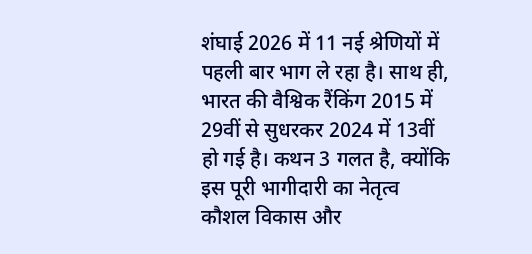शंघाई 2026 में 11 नई श्रेणियों में पहली बार भाग ले रहा है। साथ ही, भारत की वैश्विक रैंकिंग 2015 में 29वीं से सुधरकर 2024 में 13वीं हो गई है। कथन 3 गलत है, क्योंकि इस पूरी भागीदारी का नेतृत्व कौशल विकास और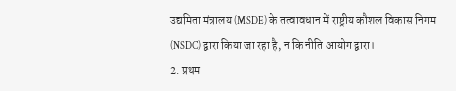उद्यमिता मंत्रालय (MSDE) के तत्वावधान में राष्ट्रीय कौशल विकास निगम (NSDC) द्वारा किया जा रहा है, न कि नीति आयोग द्वारा।
2. प्रथम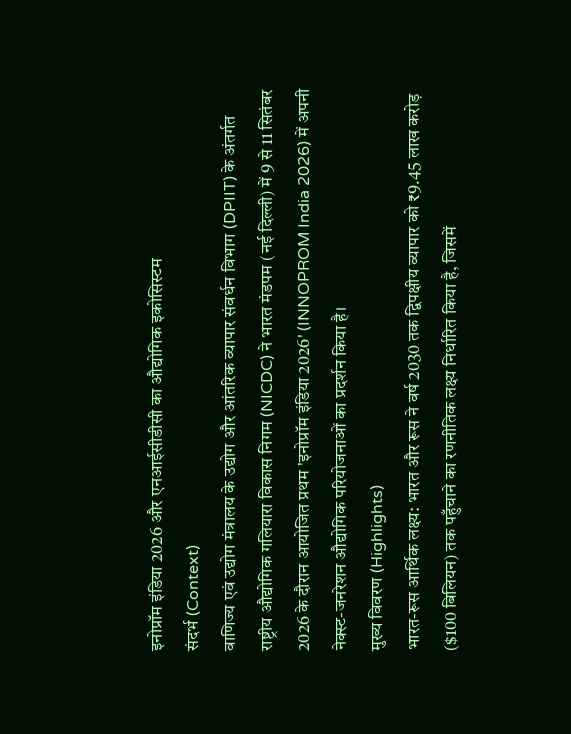इनोप्रॉम इंडिया 2026 और एनआईसीडीसी का औद्योगिक इकोसिस्टम
संदर्भ (Context)
वाणिज्य एवं उद्योग मंत्रालय के उद्योग और आंतरिक व्यापार संवर्धन विभाग (DPIIT) के अंतर्गत राष्ट्रीय औद्योगिक गलियारा विकास निगम (NICDC) ने भारत मंडपम (नई दिल्ली) में 9 से 11 सितंबर 2026 के दौरान आयोजित प्रथम 'इनोप्रॉम इंडिया 2026' (INNOPROM India 2026) में अपनी नेक्स्ट-जनरेशन औद्योगिक परियोजनाओं का प्रदर्शन किया है।
मुख्य विवरण (Highlights)
भारत-रूस आर्थिक लक्ष्य: भारत और रूस ने वर्ष 2030 तक द्विपक्षीय व्यापार को ₹9.45 लाख करोड़ ($100 बिलियन) तक पहुँचाने का रणनीतिक लक्ष्य निर्धारित किया है, जिसमें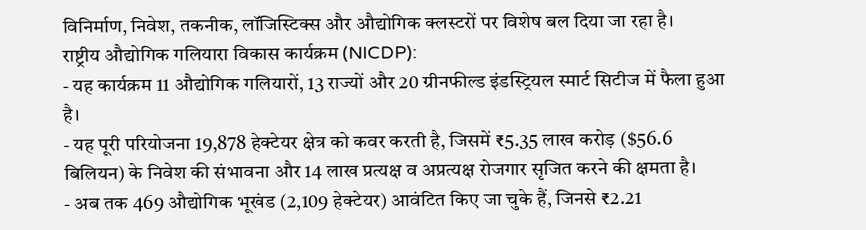विनिर्माण, निवेश, तकनीक, लॉजिस्टिक्स और औद्योगिक क्लस्टरों पर विशेष बल दिया जा रहा है।
राष्ट्रीय औद्योगिक गलियारा विकास कार्यक्रम (NICDP):
- यह कार्यक्रम 11 औद्योगिक गलियारों, 13 राज्यों और 20 ग्रीनफील्ड इंडस्ट्रियल स्मार्ट सिटीज में फैला हुआ है।
- यह पूरी परियोजना 19,878 हेक्टेयर क्षेत्र को कवर करती है, जिसमें ₹5.35 लाख करोड़ ($56.6 बिलियन) के निवेश की संभावना और 14 लाख प्रत्यक्ष व अप्रत्यक्ष रोजगार सृजित करने की क्षमता है।
- अब तक 469 औद्योगिक भूखंड (2,109 हेक्टेयर) आवंटित किए जा चुके हैं, जिनसे ₹2.21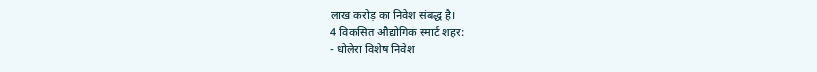लाख करोड़ का निवेश संबद्ध है।
4 विकसित औद्योगिक स्मार्ट शहर:
- धोलेरा विशेष निवेश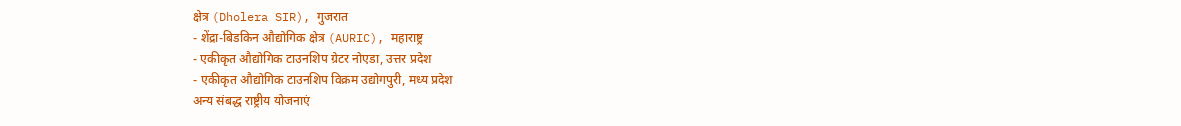क्षेत्र (Dholera SIR), गुजरात
- शेंद्रा-बिडकिन औद्योगिक क्षेत्र (AURIC), महाराष्ट्र
- एकीकृत औद्योगिक टाउनशिप ग्रेटर नोएडा, उत्तर प्रदेश
- एकीकृत औद्योगिक टाउनशिप विक्रम उद्योगपुरी, मध्य प्रदेश
अन्य संबद्ध राष्ट्रीय योजनाएं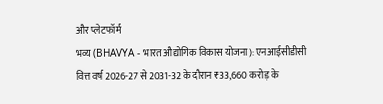और प्लेटफॉर्म
भव्य (BHAVYA - भारत औद्योगिक विकास योजना): एनआईसीडीसी वित्त वर्ष 2026-27 से 2031-32 के दौरान ₹33,660 करोड़ के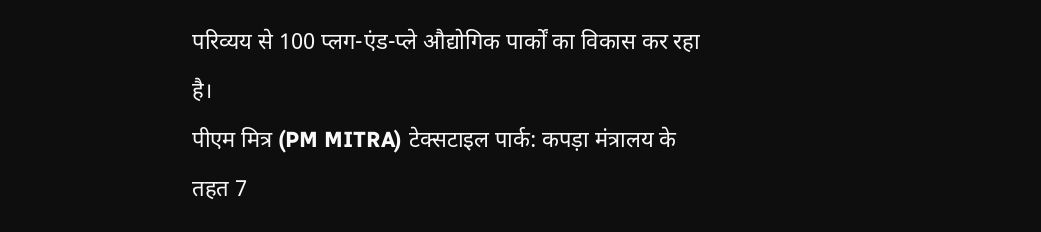परिव्यय से 100 प्लग-एंड-प्ले औद्योगिक पार्कों का विकास कर रहा है।
पीएम मित्र (PM MITRA) टेक्सटाइल पार्क: कपड़ा मंत्रालय के तहत 7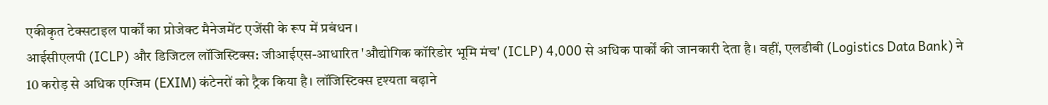एकीकृत टेक्सटाइल पार्कों का प्रोजेक्ट मैनेजमेंट एजेंसी के रूप में प्रबंधन।
आईसीएलपी (ICLP) और डिजिटल लॉजिस्टिक्स: जीआईएस-आधारित 'औद्योगिक कॉरिडोर भूमि मंच' (ICLP) 4,000 से अधिक पार्कों की जानकारी देता है। वहीं, एलडीबी (Logistics Data Bank) ने 10 करोड़ से अधिक एग्जिम (EXIM) कंटेनरों को ट्रैक किया है। लॉजिस्टिक्स दृश्यता बढ़ाने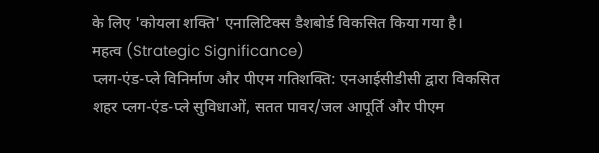के लिए 'कोयला शक्ति' एनालिटिक्स डैशबोर्ड विकसित किया गया है।
महत्व (Strategic Significance)
प्लग-एंड-प्ले विनिर्माण और पीएम गतिशक्ति: एनआईसीडीसी द्वारा विकसित शहर प्लग-एंड-प्ले सुविधाओं, सतत पावर/जल आपूर्ति और पीएम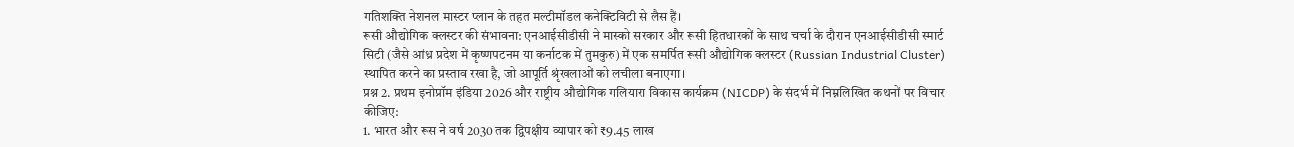गतिशक्ति नेशनल मास्टर प्लान के तहत मल्टीमॉडल कनेक्टिविटी से लैस हैं।
रूसी औद्योगिक क्लस्टर की संभावना: एनआईसीडीसी ने मास्को सरकार और रूसी हितधारकों के साथ चर्चा के दौरान एनआईसीडीसी स्मार्ट सिटी (जैसे आंध्र प्रदेश में कृष्णपटनम या कर्नाटक में तुमकुरु) में एक समर्पित रूसी औद्योगिक क्लस्टर (Russian Industrial Cluster) स्थापित करने का प्रस्ताव रखा है, जो आपूर्ति श्रृंखलाओं को लचीला बनाएगा।
प्रश्न 2. प्रथम इनोप्रॉम इंडिया 2026 और राष्ट्रीय औद्योगिक गलियारा विकास कार्यक्रम (NICDP) के संदर्भ में निम्नलिखित कथनों पर विचार कीजिए:
1. भारत और रूस ने वर्ष 2030 तक द्विपक्षीय व्यापार को ₹9.45 लाख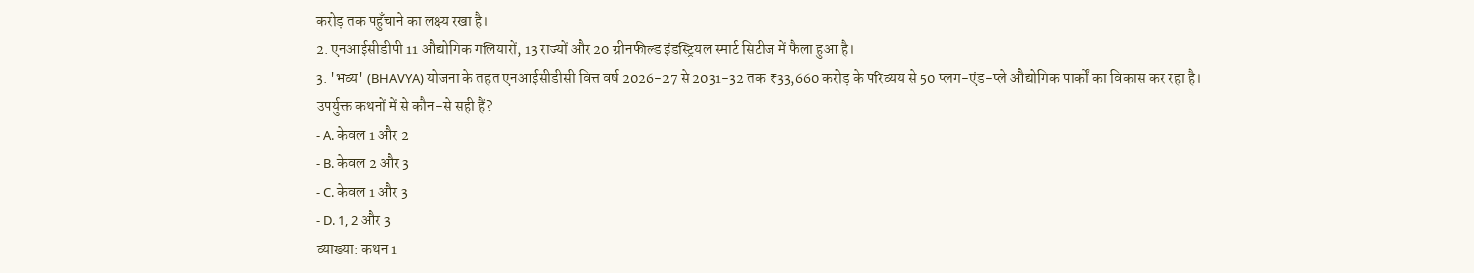करोड़ तक पहुँचाने का लक्ष्य रखा है।
2. एनआईसीडीपी 11 औद्योगिक गलियारों, 13 राज्यों और 20 ग्रीनफील्ड इंडस्ट्रियल स्मार्ट सिटीज में फैला हुआ है।
3. 'भव्य' (BHAVYA) योजना के तहत एनआईसीडीसी वित्त वर्ष 2026-27 से 2031-32 तक ₹33,660 करोड़ के परिव्यय से 50 प्लग-एंड-प्ले औद्योगिक पार्कों का विकास कर रहा है।
उपर्युक्त कथनों में से कौन-से सही हैं?
- A. केवल 1 और 2
- B. केवल 2 और 3
- C. केवल 1 और 3
- D. 1, 2 और 3
व्याख्या: कथन 1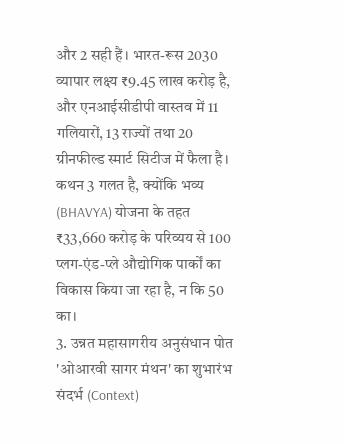और 2 सही हैं। भारत-रूस 2030 व्यापार लक्ष्य ₹9.45 लाख करोड़ है, और एनआईसीडीपी वास्तव में 11 गलियारों, 13 राज्यों तथा 20 ग्रीनफील्ड स्मार्ट सिटीज में फैला है। कथन 3 गलत है, क्योंकि भव्य (BHAVYA) योजना के तहत ₹33,660 करोड़ के परिव्यय से 100 प्लग-एंड-प्ले औद्योगिक पार्कों का विकास किया जा रहा है, न कि 50 का।
3. उन्नत महासागरीय अनुसंधान पोत 'ओआरवी सागर मंथन' का शुभारंभ
संदर्भ (Context)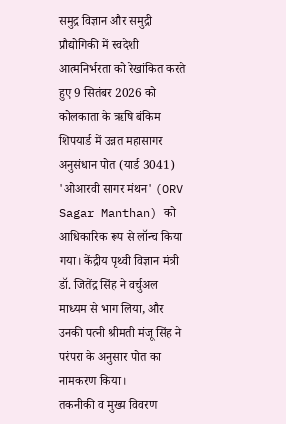समुद्र विज्ञान और समुद्री प्रौद्योगिकी में स्वदेशी आत्मनिर्भरता को रेखांकित करते हुए 9 सितंबर 2026 को कोलकाता के ऋषि बंकिम शिपयार्ड में उन्नत महासागर अनुसंधान पोत (यार्ड 3041) 'ओआरवी सागर मंथन' (ORV Sagar Manthan) को आधिकारिक रूप से लॉन्च किया गया। केंद्रीय पृथ्वी विज्ञान मंत्री डॉ. जितेंद्र सिंह ने वर्चुअल माध्यम से भाग लिया, और उनकी पत्नी श्रीमती मंजू सिंह ने परंपरा के अनुसार पोत का नामकरण किया।
तकनीकी व मुख्य विवरण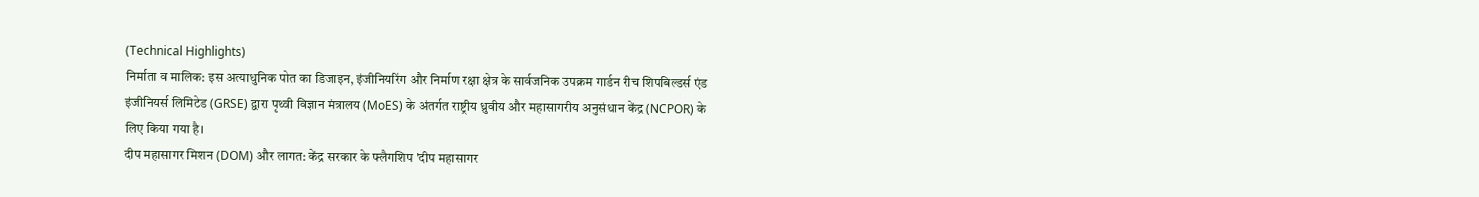(Technical Highlights)
निर्माता व मालिक: इस अत्याधुनिक पोत का डिजाइन, इंजीनियरिंग और निर्माण रक्षा क्षेत्र के सार्वजनिक उपक्रम गार्डन रीच शिपबिल्डर्स एंड इंजीनियर्स लिमिटेड (GRSE) द्वारा पृथ्वी विज्ञान मंत्रालय (MoES) के अंतर्गत राष्ट्रीय ध्रुवीय और महासागरीय अनुसंधान केंद्र (NCPOR) के लिए किया गया है।
दीप महासागर मिशन (DOM) और लागत: केंद्र सरकार के फ्लैगशिप 'दीप महासागर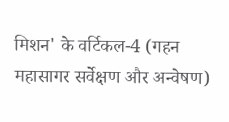मिशन' के वर्टिकल-4 (गहन महासागर सर्वेक्षण और अन्वेषण)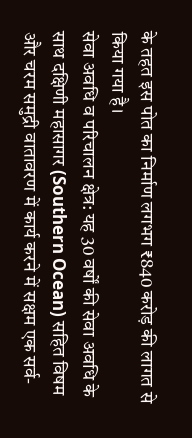के तहत इस पोत का निर्माण लगभग ₹840 करोड़ की लागत से किया गया है।
सेवा अवधि व परिचालन क्षेत्र: यह 30 वर्षों की सेवा अवधि के साथ दक्षिणी महासागर (Southern Ocean) सहित विषम और चरम समुद्री वातावरण में कार्य करने में सक्षम एक सर्व-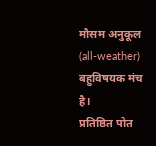मौसम अनुकूल (all-weather) बहुविषयक मंच है।
प्रतिष्ठित पोत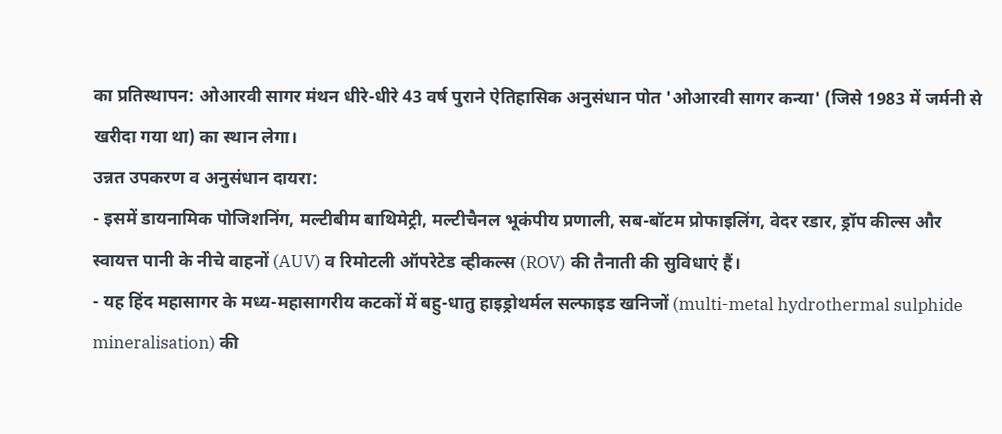का प्रतिस्थापन: ओआरवी सागर मंथन धीरे-धीरे 43 वर्ष पुराने ऐतिहासिक अनुसंधान पोत 'ओआरवी सागर कन्या' (जिसे 1983 में जर्मनी से खरीदा गया था) का स्थान लेगा।
उन्नत उपकरण व अनुसंधान दायरा:
- इसमें डायनामिक पोजिशनिंग, मल्टीबीम बाथिमेट्री, मल्टीचैनल भूकंपीय प्रणाली, सब-बॉटम प्रोफाइलिंग, वेदर रडार, ड्रॉप कील्स और स्वायत्त पानी के नीचे वाहनों (AUV) व रिमोटली ऑपरेटेड व्हीकल्स (ROV) की तैनाती की सुविधाएं हैं।
- यह हिंद महासागर के मध्य-महासागरीय कटकों में बहु-धातु हाइड्रोथर्मल सल्फाइड खनिजों (multi-metal hydrothermal sulphide mineralisation) की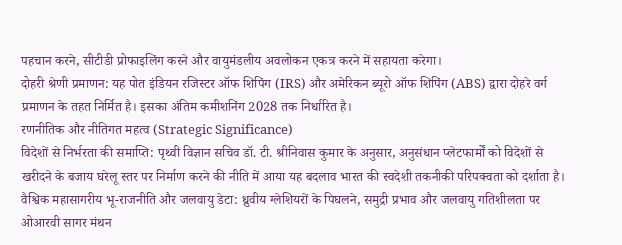पहचान करने, सीटीडी प्रोफाइलिंग करने और वायुमंडलीय अवलोकन एकत्र करने में सहायता करेगा।
दोहरी श्रेणी प्रमाणन: यह पोत इंडियन रजिस्टर ऑफ शिपिंग (IRS) और अमेरिकन ब्यूरो ऑफ शिपिंग (ABS) द्वारा दोहरे वर्ग प्रमाणन के तहत निर्मित है। इसका अंतिम कमीशनिंग 2028 तक निर्धारित है।
रणनीतिक और नीतिगत महत्व (Strategic Significance)
विदेशों से निर्भरता की समाप्ति: पृथ्वी विज्ञान सचिव डॉ. टी. श्रीनिवास कुमार के अनुसार, अनुसंधान प्लेटफार्मों को विदेशों से खरीदने के बजाय घरेलू स्तर पर निर्माण करने की नीति में आया यह बदलाव भारत की स्वदेशी तकनीकी परिपक्वता को दर्शाता है।
वैश्विक महासागरीय भू-राजनीति और जलवायु डेटा: ध्रुवीय ग्लेशियरों के पिघलने, समुद्री प्रभाव और जलवायु गतिशीलता पर ओआरवी सागर मंथन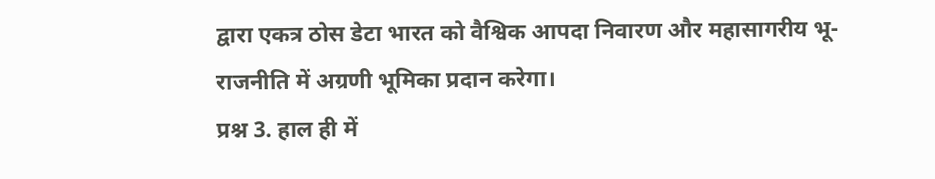द्वारा एकत्र ठोस डेटा भारत को वैश्विक आपदा निवारण और महासागरीय भू-राजनीति में अग्रणी भूमिका प्रदान करेगा।
प्रश्न 3. हाल ही में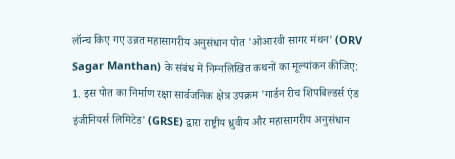लॉन्च किए गए उन्नत महासागरीय अनुसंधान पोत 'ओआरवी सागर मंथन' (ORV Sagar Manthan) के संबंध में निम्नलिखित कथनों का मूल्यांकन कीजिए:
1. इस पोत का निर्माण रक्षा सार्वजनिक क्षेत्र उपक्रम 'गार्डन रीच शिपबिल्डर्स एंड इंजीनियर्स लिमिटेड' (GRSE) द्वारा राष्ट्रीय ध्रुवीय और महासागरीय अनुसंधान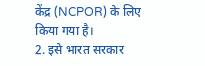केंद्र (NCPOR) के लिए किया गया है।
2. इसे भारत सरकार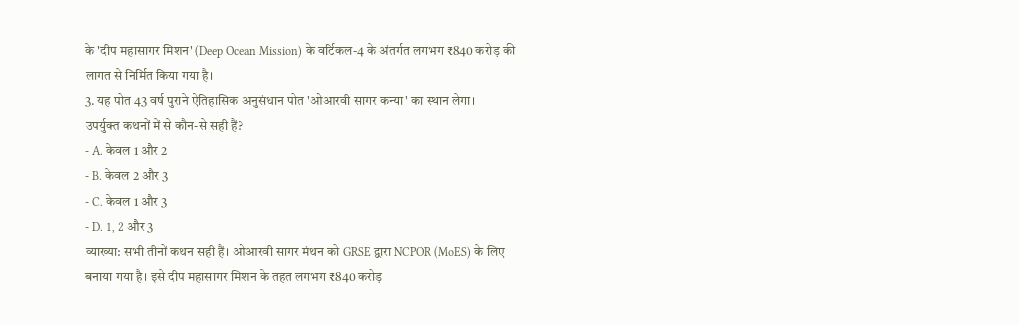के 'दीप महासागर मिशन' (Deep Ocean Mission) के वर्टिकल-4 के अंतर्गत लगभग ₹840 करोड़ की लागत से निर्मित किया गया है।
3. यह पोत 43 वर्ष पुराने ऐतिहासिक अनुसंधान पोत 'ओआरवी सागर कन्या' का स्थान लेगा।
उपर्युक्त कथनों में से कौन-से सही हैं?
- A. केवल 1 और 2
- B. केवल 2 और 3
- C. केवल 1 और 3
- D. 1, 2 और 3
व्याख्या: सभी तीनों कथन सही हैं। ओआरवी सागर मंथन को GRSE द्वारा NCPOR (MoES) के लिए बनाया गया है। इसे दीप महासागर मिशन के तहत लगभग ₹840 करोड़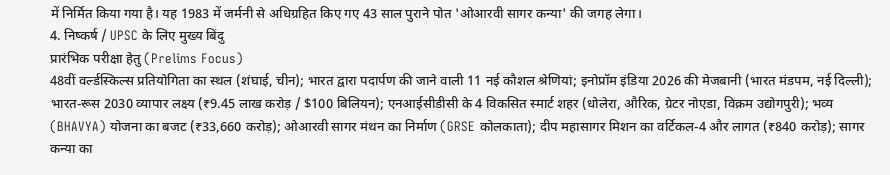में निर्मित किया गया है। यह 1983 में जर्मनी से अधिग्रहित किए गए 43 साल पुराने पोत 'ओआरवी सागर कन्या' की जगह लेगा।
4. निष्कर्ष / UPSC के लिए मुख्य बिंदु
प्रारंभिक परीक्षा हेतु (Prelims Focus)
48वीं वर्ल्डस्किल्स प्रतियोगिता का स्थल (शंघाई, चीन); भारत द्वारा पदार्पण की जाने वाली 11 नई कौशल श्रेणियां; इनोप्रॉम इंडिया 2026 की मेजबानी (भारत मंडपम, नई दिल्ली); भारत-रूस 2030 व्यापार लक्ष्य (₹9.45 लाख करोड़ / $100 बिलियन); एनआईसीडीसी के 4 विकसित स्मार्ट शहर (धोलेरा, औरिक, ग्रेटर नोएडा, विक्रम उद्योगपुरी); भव्य (BHAVYA) योजना का बजट (₹33,660 करोड़); ओआरवी सागर मंथन का निर्माण (GRSE कोलकाता); दीप महासागर मिशन का वर्टिकल-4 और लागत (₹840 करोड़); सागर कन्या का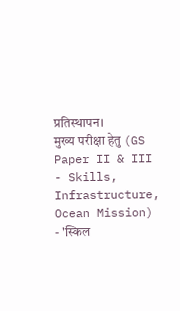प्रतिस्थापन।
मुख्य परीक्षा हेतु (GS Paper II & III - Skills, Infrastructure, Ocean Mission)
- 'स्किल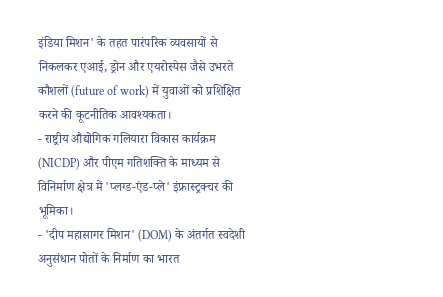इंडिया मिशन' के तहत पारंपरिक व्यवसायों से निकलकर एआई, ड्रोन और एयरोस्पेस जैसे उभरते कौशलों (future of work) में युवाओं को प्रशिक्षित करने की कूटनीतिक आवश्यकता।
- राष्ट्रीय औद्योगिक गलियारा विकास कार्यक्रम (NICDP) और पीएम गतिशक्ति के माध्यम से विनिर्माण क्षेत्र में 'प्लग्ड-एंड-प्ले' इंफ्रास्ट्रक्चर की भूमिका।
- 'दीप महासागर मिशन' (DOM) के अंतर्गत स्वदेशी अनुसंधान पोतों के निर्माण का भारत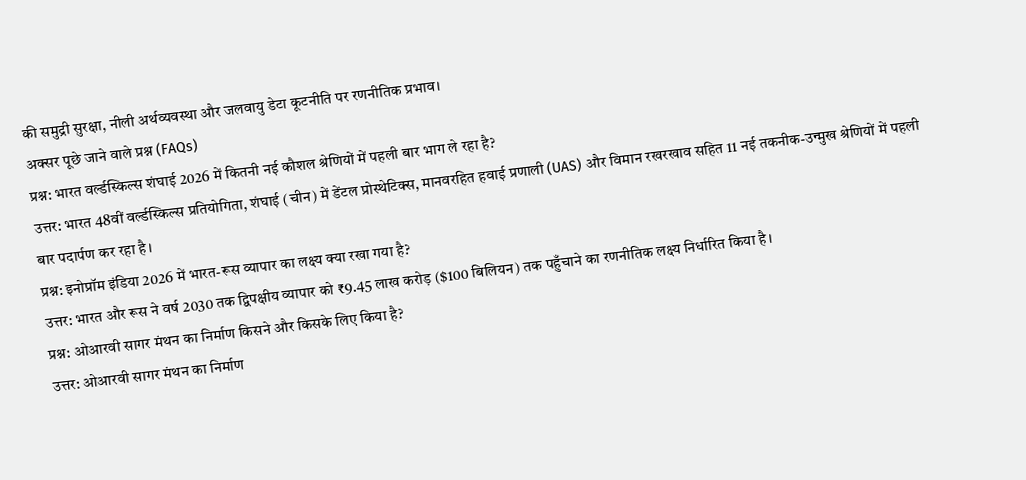की समुद्री सुरक्षा, नीली अर्थव्यवस्था और जलवायु डेटा कूटनीति पर रणनीतिक प्रभाव।
अक्सर पूछे जाने वाले प्रश्न (FAQs)
प्रश्न: भारत वर्ल्डस्किल्स शंघाई 2026 में कितनी नई कौशल श्रेणियों में पहली बार भाग ले रहा है?
उत्तर: भारत 48वीं वर्ल्डस्किल्स प्रतियोगिता, शंघाई (चीन) में डेंटल प्रोस्थेटिक्स, मानवरहित हवाई प्रणाली (UAS) और विमान रखरखाव सहित 11 नई तकनीक-उन्मुख श्रेणियों में पहली बार पदार्पण कर रहा है।
प्रश्न: इनोप्रॉम इंडिया 2026 में भारत-रूस व्यापार का लक्ष्य क्या रखा गया है?
उत्तर: भारत और रूस ने वर्ष 2030 तक द्विपक्षीय व्यापार को ₹9.45 लाख करोड़ ($100 बिलियन) तक पहुँचाने का रणनीतिक लक्ष्य निर्धारित किया है।
प्रश्न: ओआरवी सागर मंथन का निर्माण किसने और किसके लिए किया है?
उत्तर: ओआरवी सागर मंथन का निर्माण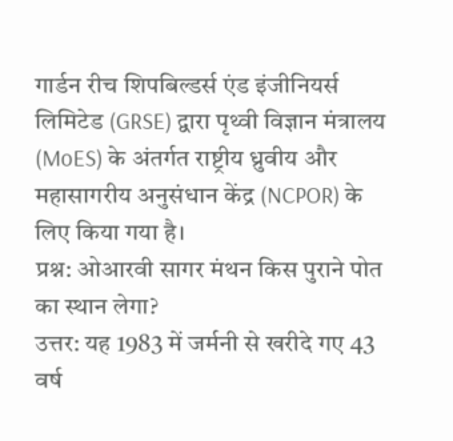गार्डन रीच शिपबिल्डर्स एंड इंजीनियर्स लिमिटेड (GRSE) द्वारा पृथ्वी विज्ञान मंत्रालय (MoES) के अंतर्गत राष्ट्रीय ध्रुवीय और महासागरीय अनुसंधान केंद्र (NCPOR) के लिए किया गया है।
प्रश्न: ओआरवी सागर मंथन किस पुराने पोत का स्थान लेगा?
उत्तर: यह 1983 में जर्मनी से खरीदे गए 43 वर्ष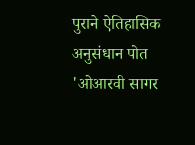पुराने ऐतिहासिक अनुसंधान पोत 'ओआरवी सागर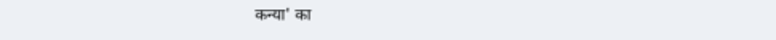कन्या' का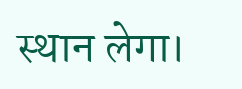स्थान लेगा।